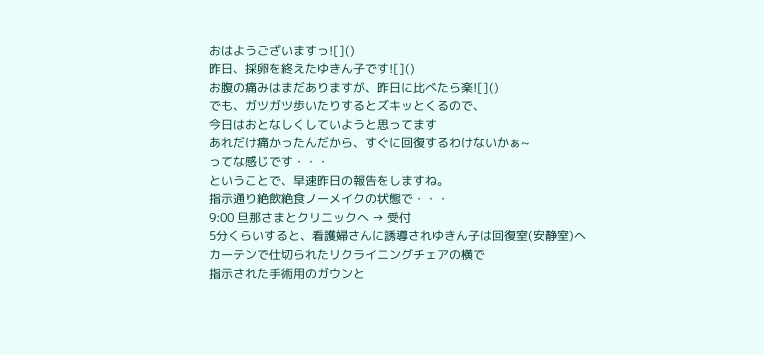おはようございますっ![]()
昨日、採卵を終えたゆきん子です![]()
お腹の痛みはまだありますが、昨日に比べたら楽![]()
でも、ガツガツ歩いたりするとズキッとくるので、
今日はおとなしくしていようと思ってます
あれだけ痛かったんだから、すぐに回復するわけないかぁ~
ってな感じです・・・
ということで、早速昨日の報告をしますね。
指示通り絶飲絶食ノーメイクの状態で・・・
9:00 旦那さまとクリニックへ → 受付
5分くらいすると、看護婦さんに誘導されゆきん子は回復室(安静室)へ
カーテンで仕切られたリクライニングチェアの横で
指示された手術用のガウンと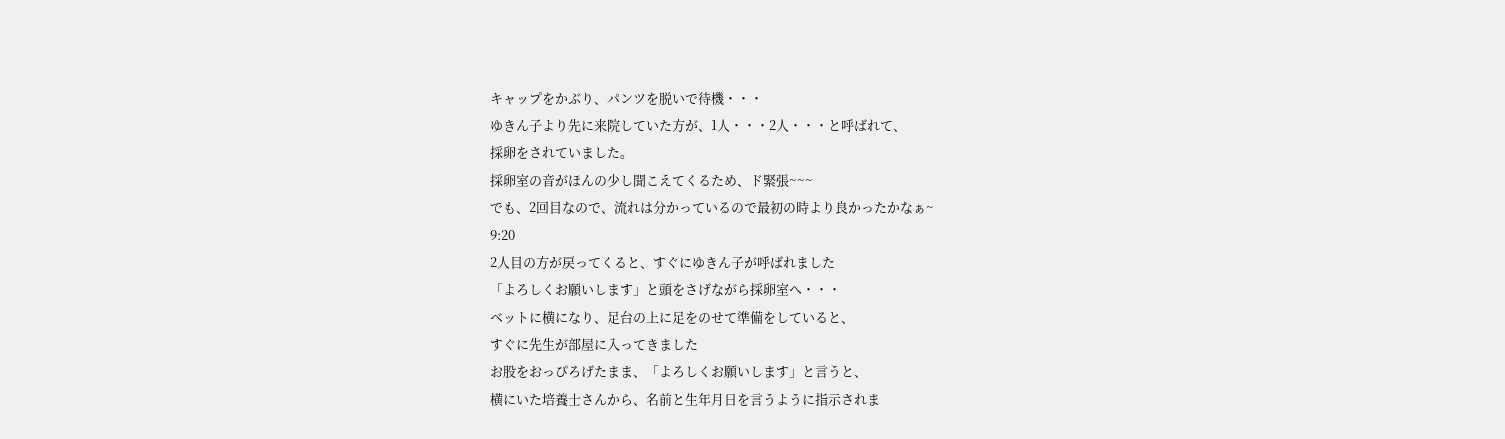キャップをかぶり、パンツを脱いで待機・・・
ゆきん子より先に来院していた方が、1人・・・2人・・・と呼ばれて、
採卵をされていました。
採卵室の音がほんの少し聞こえてくるため、ド緊張~~~
でも、2回目なので、流れは分かっているので最初の時より良かったかなぁ~
9:20
2人目の方が戻ってくると、すぐにゆきん子が呼ばれました
「よろしくお願いします」と頭をさげながら採卵室へ・・・
ベットに横になり、足台の上に足をのせて準備をしていると、
すぐに先生が部屋に入ってきました
お股をおっぴろげたまま、「よろしくお願いします」と言うと、
横にいた培養士さんから、名前と生年月日を言うように指示されま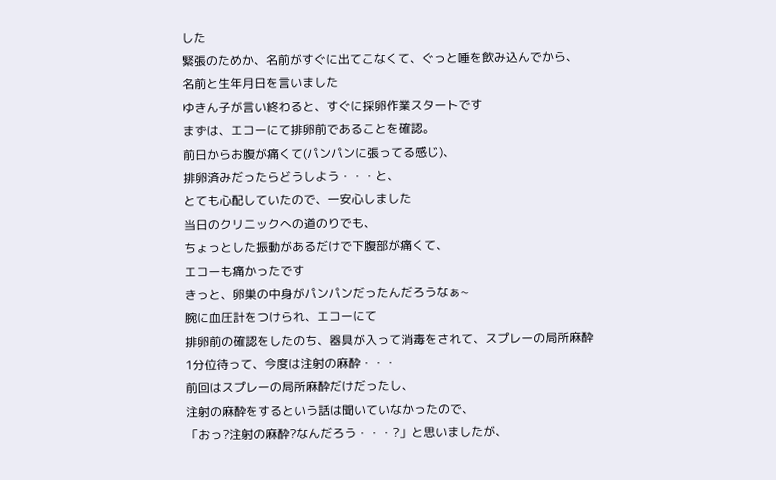した
緊張のためか、名前がすぐに出てこなくて、ぐっと唾を飲み込んでから、
名前と生年月日を言いました
ゆきん子が言い終わると、すぐに採卵作業スタートです
まずは、エコーにて排卵前であることを確認。
前日からお腹が痛くて(パンパンに張ってる感じ)、
排卵済みだったらどうしよう・・・と、
とても心配していたので、一安心しました
当日のクリニックへの道のりでも、
ちょっとした振動があるだけで下腹部が痛くて、
エコーも痛かったです
きっと、卵巣の中身がパンパンだったんだろうなぁ~
腕に血圧計をつけられ、エコーにて
排卵前の確認をしたのち、器具が入って消毒をされて、スプレーの局所麻酔
1分位待って、今度は注射の麻酔・・・
前回はスプレーの局所麻酔だけだったし、
注射の麻酔をするという話は聞いていなかったので、
「おっ?注射の麻酔?なんだろう・・・?」と思いましたが、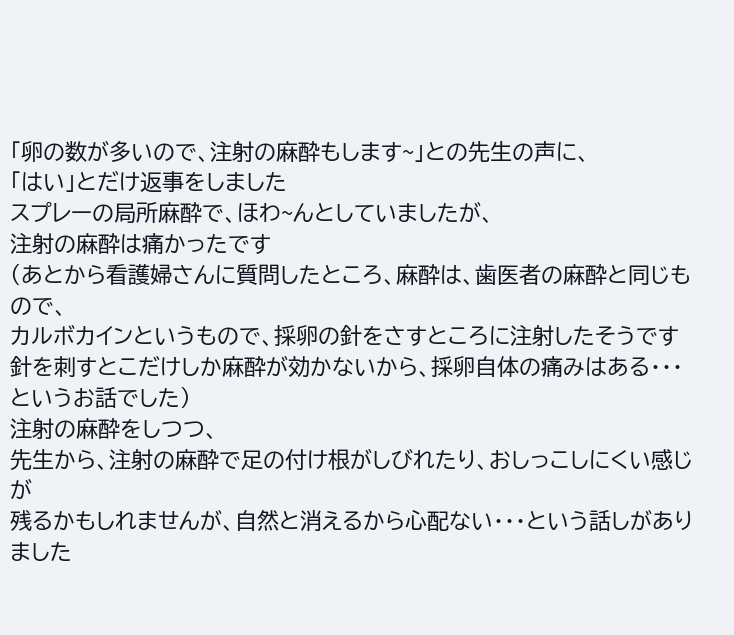「卵の数が多いので、注射の麻酔もします~」との先生の声に、
「はい」とだけ返事をしました
スプレーの局所麻酔で、ほわ~んとしていましたが、
注射の麻酔は痛かったです
(あとから看護婦さんに質問したところ、麻酔は、歯医者の麻酔と同じもので、
カルボカインというもので、採卵の針をさすところに注射したそうです
針を刺すとこだけしか麻酔が効かないから、採卵自体の痛みはある・・・
というお話でした)
注射の麻酔をしつつ、
先生から、注射の麻酔で足の付け根がしびれたり、おしっこしにくい感じが
残るかもしれませんが、自然と消えるから心配ない・・・という話しがありました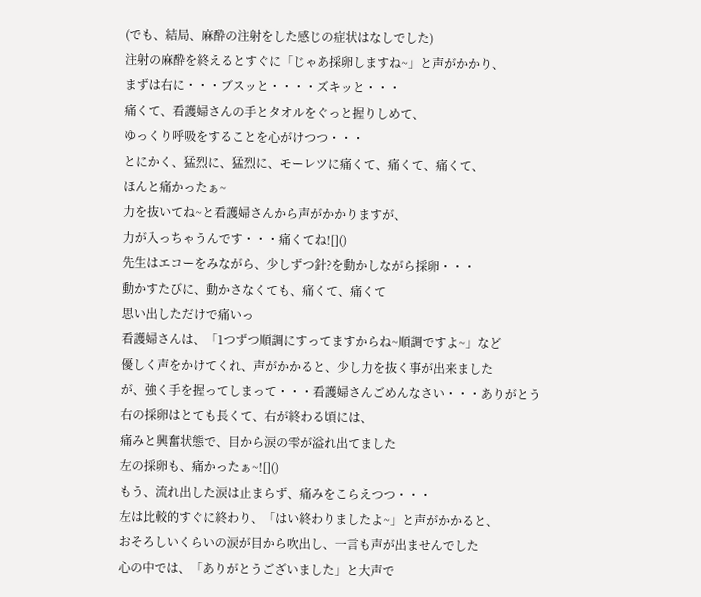(でも、結局、麻酔の注射をした感じの症状はなしでした)
注射の麻酔を終えるとすぐに「じゃあ採卵しますね~」と声がかかり、
まずは右に・・・ブスッと・・・・ズキッと・・・
痛くて、看護婦さんの手とタオルをぐっと握りしめて、
ゆっくり呼吸をすることを心がけつつ・・・
とにかく、猛烈に、猛烈に、モーレツに痛くて、痛くて、痛くて、
ほんと痛かったぁ~
力を抜いてね~と看護婦さんから声がかかりますが、
力が入っちゃうんです・・・痛くてね![]()
先生はエコーをみながら、少しずつ針?を動かしながら採卵・・・
動かすたびに、動かさなくても、痛くて、痛くて
思い出しただけで痛いっ
看護婦さんは、「1つずつ順調にすってますからね~順調ですよ~」など
優しく声をかけてくれ、声がかかると、少し力を抜く事が出来ました
が、強く手を握ってしまって・・・看護婦さんごめんなさい・・・ありがとう
右の採卵はとても長くて、右が終わる頃には、
痛みと興奮状態で、目から涙の雫が溢れ出てました
左の採卵も、痛かったぁ~![]()
もう、流れ出した涙は止まらず、痛みをこらえつつ・・・
左は比較的すぐに終わり、「はい終わりましたよ~」と声がかかると、
おそろしいくらいの涙が目から吹出し、一言も声が出ませんでした
心の中では、「ありがとうございました」と大声で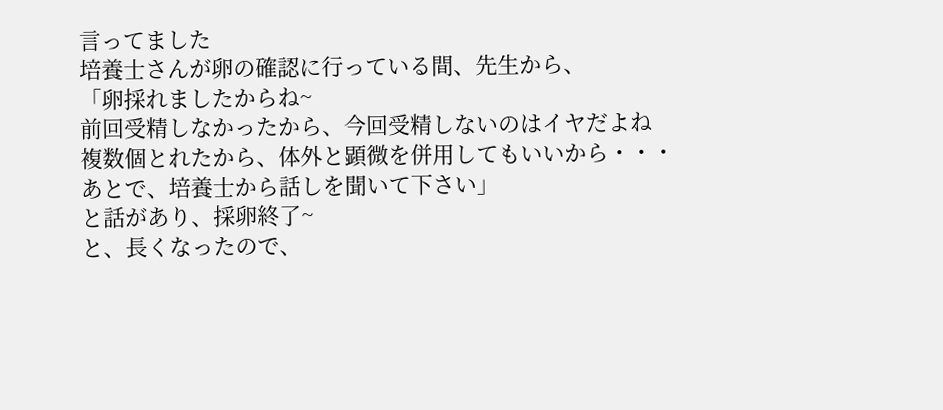言ってました
培養士さんが卵の確認に行っている間、先生から、
「卵採れましたからね~
前回受精しなかったから、今回受精しないのはイヤだよね
複数個とれたから、体外と顕微を併用してもいいから・・・
あとで、培養士から話しを聞いて下さい」
と話があり、採卵終了~
と、長くなったので、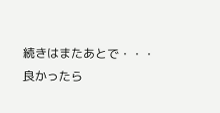続きはまたあとで・・・
良かったら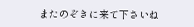またのぞきに来て下さいね